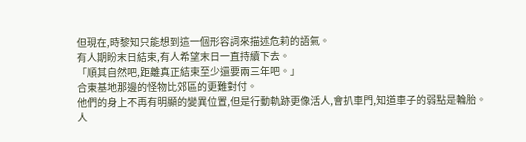但現在,時黎知只能想到這一個形容詞來描述危莉的語氣。
有人期盼末日結束,有人希望末日一直持續下去。
「順其自然吧,距離真正結束至少還要兩三年吧。」
合東基地那邊的怪物比郊區的更難對付。
他們的身上不再有明顯的變異位置,但是行動軌跡更像活人,會扒車門,知道車子的弱點是輪胎。
人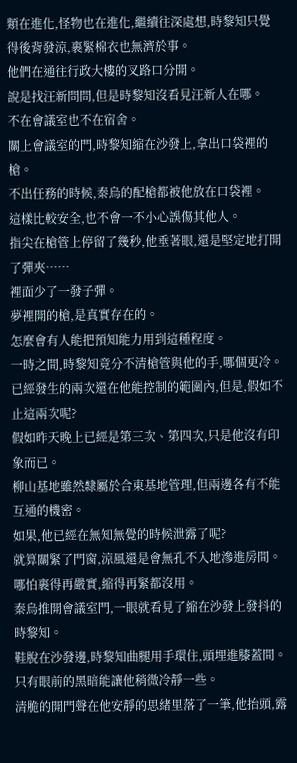類在進化,怪物也在進化,繼續往深處想,時黎知只覺得後背發涼,裹緊棉衣也無濟於事。
他們在通往行政大樓的叉路口分開。
說是找汪新問問,但是時黎知沒看見汪新人在哪。
不在會議室也不在宿舍。
關上會議室的門,時黎知縮在沙發上,拿出口袋裡的槍。
不出任務的時候,秦烏的配槍都被他放在口袋裡。
這樣比較安全,也不會一不小心誤傷其他人。
指尖在槍管上停留了幾秒,他垂著眼,還是堅定地打開了彈夾……
裡面少了一發子彈。
夢裡開的槍,是真實存在的。
怎麼會有人能把預知能力用到這種程度。
一時之間,時黎知竟分不清槍管與他的手,哪個更冷。
已經發生的兩次還在他能控制的範圍內,但是,假如不止這兩次呢?
假如昨天晚上已經是第三次、第四次,只是他沒有印象而已。
柳山基地雖然隸屬於合東基地管理,但兩邊各有不能互通的機密。
如果,他已經在無知無覺的時候泄露了呢?
就算關緊了門窗,涼風還是會無孔不入地滲進房間。
哪怕裹得再嚴實,縮得再緊都沒用。
秦烏推開會議室門,一眼就看見了縮在沙發上發抖的時黎知。
鞋脫在沙發邊,時黎知曲腿用手環住,頭埋進膝蓋間。
只有眼前的黑暗能讓他稍微冷靜一些。
清脆的開門聲在他安靜的思緒里落了一筆,他抬頭,露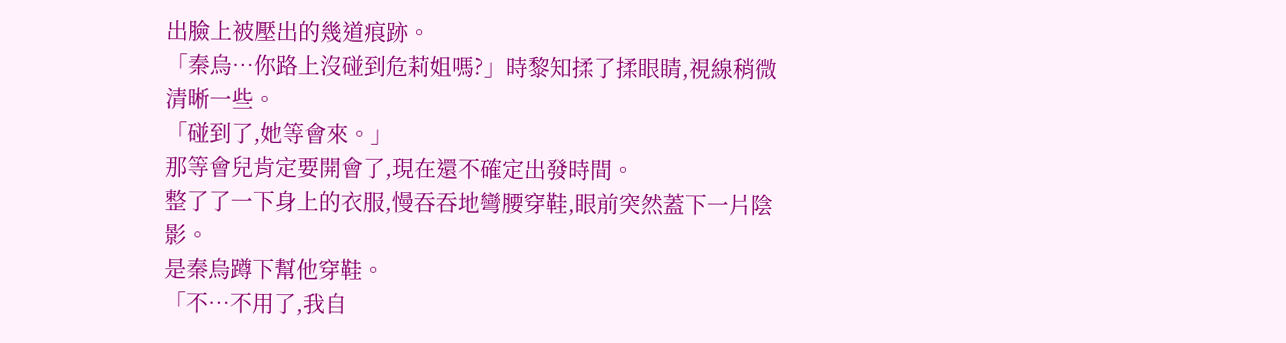出臉上被壓出的幾道痕跡。
「秦烏…你路上沒碰到危莉姐嗎?」時黎知揉了揉眼睛,視線稍微清晰一些。
「碰到了,她等會來。」
那等會兒肯定要開會了,現在還不確定出發時間。
整了了一下身上的衣服,慢吞吞地彎腰穿鞋,眼前突然蓋下一片陰影。
是秦烏蹲下幫他穿鞋。
「不…不用了,我自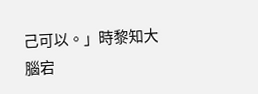己可以。」時黎知大腦宕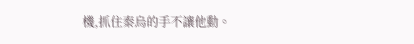機,抓住秦烏的手不讓他動。